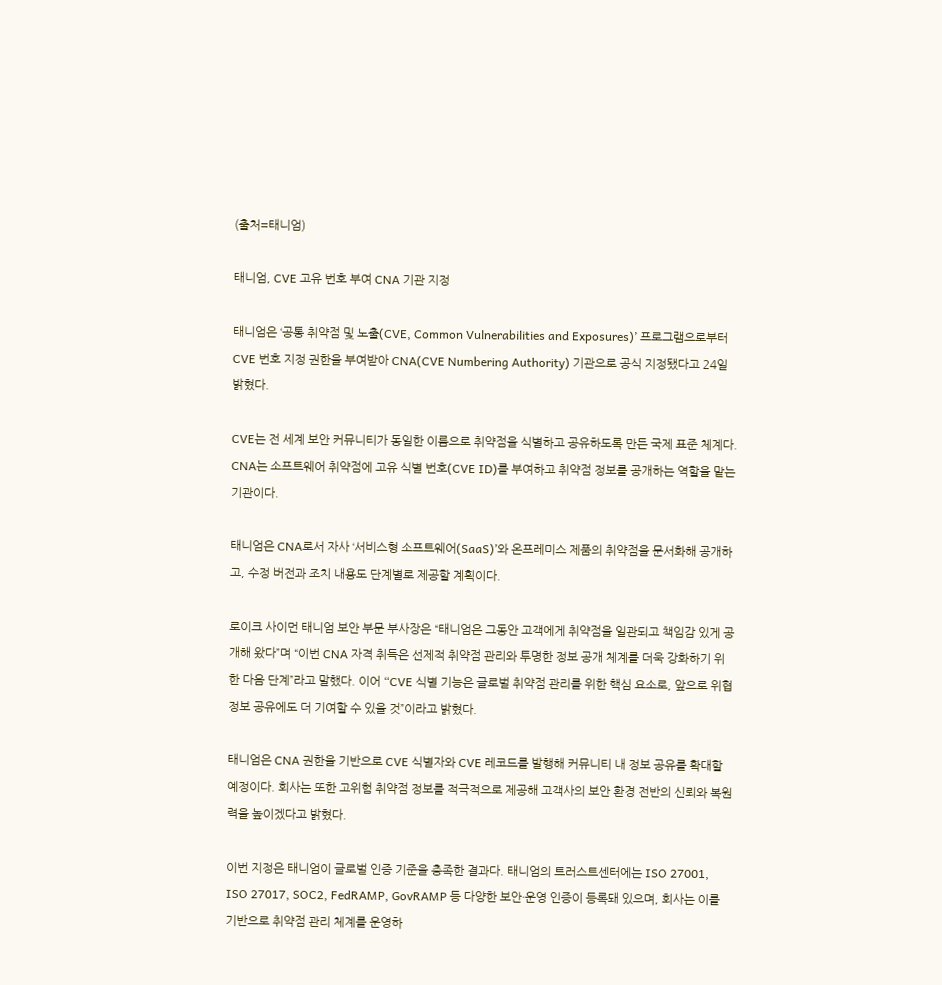(출처=태니엄)

태니엄, CVE 고유 번호 부여 CNA 기관 지정

태니엄은 ‘공통 취약점 및 노출(CVE, Common Vulnerabilities and Exposures)’ 프로그램으로부터 CVE 번호 지정 권한을 부여받아 CNA(CVE Numbering Authority) 기관으로 공식 지정됐다고 24일 밝혔다.

CVE는 전 세계 보안 커뮤니티가 동일한 이름으로 취약점을 식별하고 공유하도록 만든 국제 표준 체계다. CNA는 소프트웨어 취약점에 고유 식별 번호(CVE ID)를 부여하고 취약점 정보를 공개하는 역할을 맡는 기관이다.

태니엄은 CNA로서 자사 ‘서비스형 소프트웨어(SaaS)’와 온프레미스 제품의 취약점을 문서화해 공개하고, 수정 버전과 조치 내용도 단계별로 제공할 계획이다.

로이크 사이먼 태니엄 보안 부문 부사장은 “태니엄은 그동안 고객에게 취약점을 일관되고 책임감 있게 공개해 왔다”며 “이번 CNA 자격 취득은 선제적 취약점 관리와 투명한 정보 공개 체계를 더욱 강화하기 위한 다음 단계”라고 말했다. 이어 “CVE 식별 기능은 글로벌 취약점 관리를 위한 핵심 요소로, 앞으로 위협 정보 공유에도 더 기여할 수 있을 것”이라고 밝혔다.

태니엄은 CNA 권한을 기반으로 CVE 식별자와 CVE 레코드를 발행해 커뮤니티 내 정보 공유를 확대할 예정이다. 회사는 또한 고위험 취약점 정보를 적극적으로 제공해 고객사의 보안 환경 전반의 신뢰와 복원력을 높이겠다고 밝혔다.

이번 지정은 태니엄이 글로벌 인증 기준을 충족한 결과다. 태니엄의 트러스트센터에는 ISO 27001, ISO 27017, SOC2, FedRAMP, GovRAMP 등 다양한 보안·운영 인증이 등록돼 있으며, 회사는 이를 기반으로 취약점 관리 체계를 운영하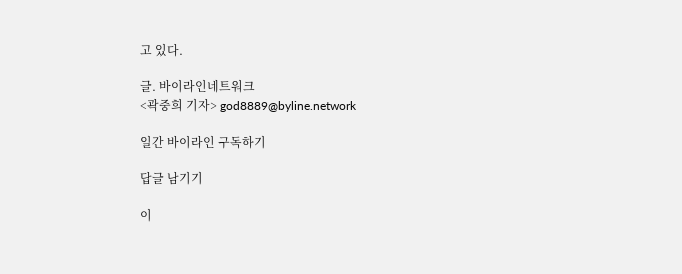고 있다.

글. 바이라인네트워크
<곽중희 기자> god8889@byline.network

일간 바이라인 구독하기

답글 남기기

이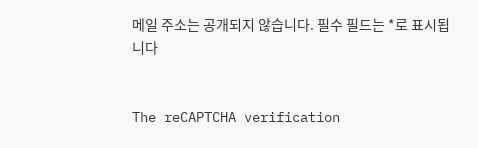메일 주소는 공개되지 않습니다. 필수 필드는 *로 표시됩니다


The reCAPTCHA verification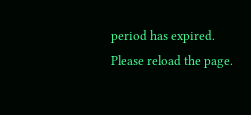period has expired. Please reload the page.